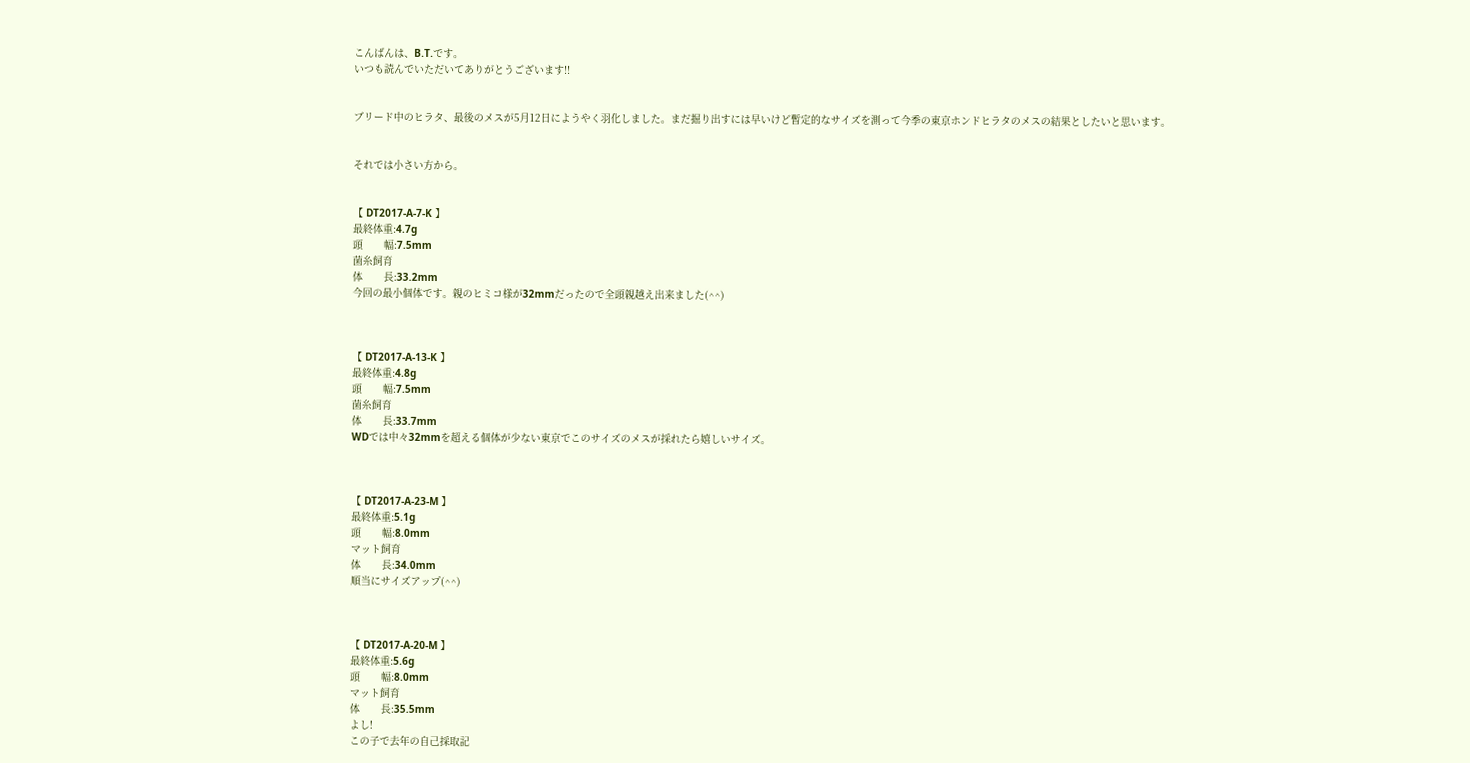こんばんは、B.T.です。
いつも読んでいただいてありがとうございます!!


ブリード中のヒラタ、最後のメスが5月12日にようやく羽化しました。まだ掘り出すには早いけど暫定的なサイズを測って今季の東京ホンドヒラタのメスの結果としたいと思います。


それでは小さい方から。


【 DT2017-A-7-K 】
最終体重:4.7g
頭       幅:7.5mm
菌糸飼育
体       長:33.2mm
今回の最小個体です。親のヒミコ様が32mmだったので全頭親越え出来ました(^^)



【 DT2017-A-13-K 】
最終体重:4.8g
頭       幅:7.5mm
菌糸飼育
体       長:33.7mm
WDでは中々32mmを超える個体が少ない東京でこのサイズのメスが採れたら嬉しいサイズ。



【 DT2017-A-23-M 】
最終体重:5.1g
頭       幅:8.0mm
マット飼育
体       長:34.0mm
順当にサイズアップ(^^)



【 DT2017-A-20-M 】
最終体重:5.6g
頭       幅:8.0mm
マット飼育
体       長:35.5mm
よし!
この子で去年の自己採取記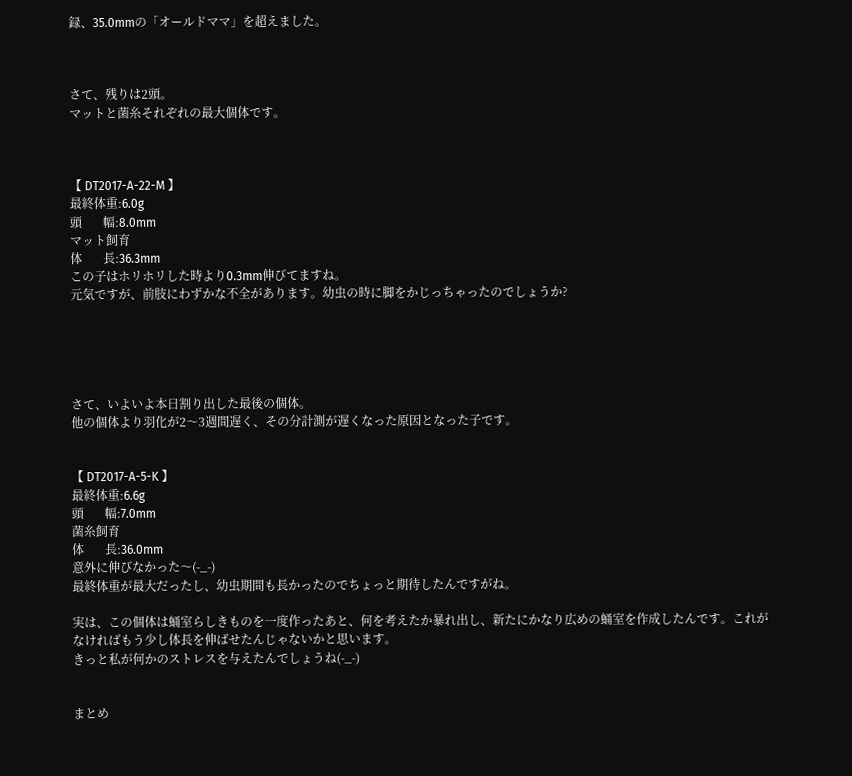録、35.0mmの「オールドママ」を超えました。



さて、残りは2頭。
マットと菌糸それぞれの最大個体です。



【 DT2017-A-22-M 】
最終体重:6.0g
頭       幅:8.0mm
マット飼育
体       長:36.3mm
この子はホリホリした時より0.3mm伸びてますね。
元気ですが、前肢にわずかな不全があります。幼虫の時に脚をかじっちゃったのでしょうか?





さて、いよいよ本日割り出した最後の個体。
他の個体より羽化が2〜3週間遅く、その分計測が遅くなった原因となった子です。


【 DT2017-A-5-K 】
最終体重:6.6g
頭       幅:7.0mm
菌糸飼育
体       長:36.0mm
意外に伸びなかった〜(-_-)
最終体重が最大だったし、幼虫期間も長かったのでちょっと期待したんですがね。

実は、この個体は蛹室らしきものを一度作ったあと、何を考えたか暴れ出し、新たにかなり広めの蛹室を作成したんです。これがなければもう少し体長を伸ばせたんじゃないかと思います。
きっと私が何かのストレスを与えたんでしょうね(-_-)


まとめ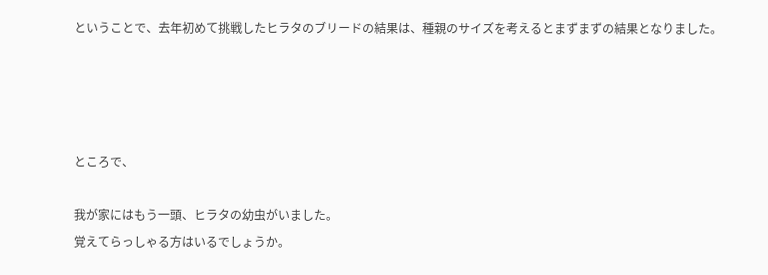ということで、去年初めて挑戦したヒラタのブリードの結果は、種親のサイズを考えるとまずまずの結果となりました。




ところで、

我が家にはもう一頭、ヒラタの幼虫がいました。
覚えてらっしゃる方はいるでしょうか。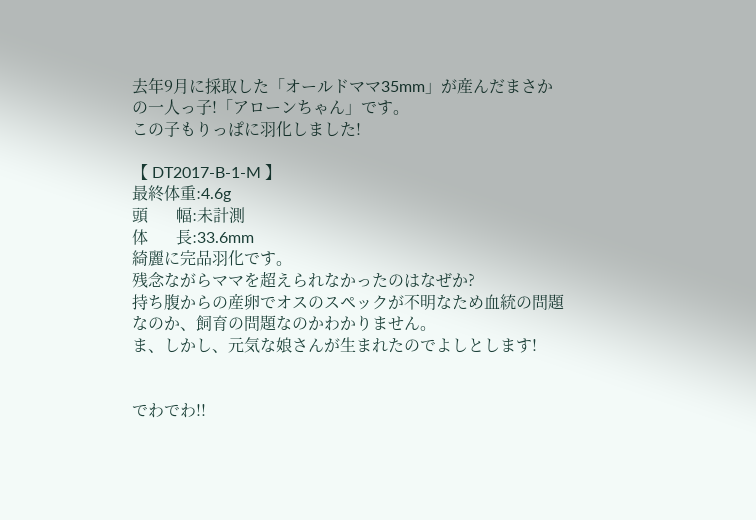去年9月に採取した「オールドママ35mm」が産んだまさかの一人っ子!「アローンちゃん」です。
この子もりっぱに羽化しました!

【 DT2017-B-1-M 】
最終体重:4.6g
頭       幅:未計測
体       長:33.6mm
綺麗に完品羽化です。
残念ながらママを超えられなかったのはなぜか?
持ち腹からの産卵でオスのスペックが不明なため血統の問題なのか、飼育の問題なのかわかりません。
ま、しかし、元気な娘さんが生まれたのでよしとします!


でわでわ!!